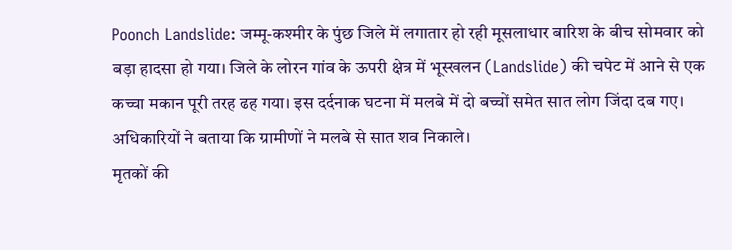Poonch Landslide: जम्मू-कश्मीर के पुंछ जिले में लगातार हो रही मूसलाधार बारिश के बीच सोमवार को बड़ा हादसा हो गया। जिले के लोरन गांव के ऊपरी क्षेत्र में भूस्खलन (Landslide) की चपेट में आने से एक कच्चा मकान पूरी तरह ढह गया। इस दर्दनाक घटना में मलबे में दो बच्चों समेत सात लोग जिंदा दब गए। अधिकारियों ने बताया कि ग्रामीणों ने मलबे से सात शव निकाले।
मृतकों की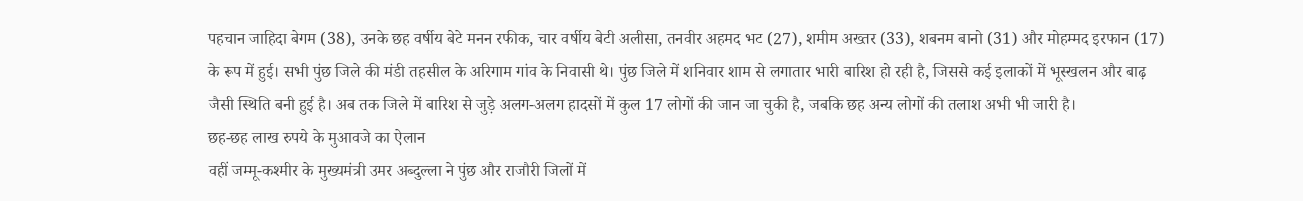पहचान जाहिदा बेगम (38), उनके छह वर्षीय बेटे मनन रफीक, चार वर्षीय बेटी अलीसा, तनवीर अहमद भट (27), शमीम अख्तर (33), शबनम बानो (31) और मोहम्मद इरफान (17) के रूप में हुई। सभी पुंछ जिले की मंडी तहसील के अरिगाम गांव के निवासी थे। पुंछ जिले में शनिवार शाम से लगातार भारी बारिश हो रही है, जिससे कई इलाकों में भूस्खलन और बाढ़ जैसी स्थिति बनी हुई है। अब तक जिले में बारिश से जुड़े अलग-अलग हादसों में कुल 17 लोगों की जान जा चुकी है, जबकि छह अन्य लोगों की तलाश अभी भी जारी है।
छह-छह लाख रुपये के मुआवजे का ऐलान
वहीं जम्मू-कश्मीर के मुख्यमंत्री उमर अब्दुल्ला ने पुंछ और राजौरी जिलों में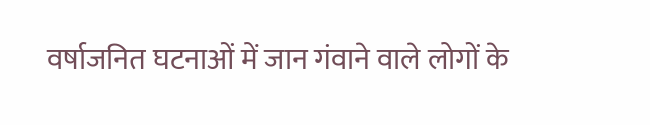वर्षाजनित घटनाओं में जान गंवाने वाले लोगों के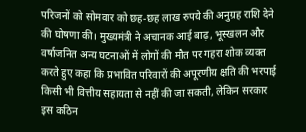परिजनों को सोमवार को छह-छह लाख रुपये की अनुग्रह राशि देने की घोषणा की। मुख्यमंत्री ने अचानक आई बाढ़, भूस्खलन और वर्षाजनित अन्य घटनाओं में लोगों की मौत पर गहरा शोक व्यक्त करते हुए कहा कि प्रभावित परिवारों की अपूरणीय क्षति की भरपाई किसी भी वित्तीय सहायता से नहीं की जा सकती, लेकिन सरकार इस कठिन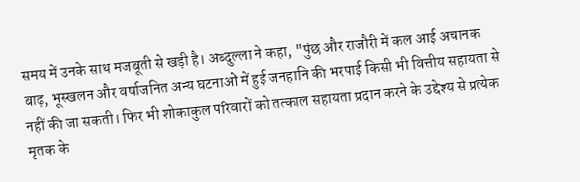समय में उनके साथ मजबूती से खड़ी है। अब्दुल्ला ने कहा, "पुंछ और राजौरी में कल आई अचानक बाढ़, भूस्खलन और वर्षाजनित अन्य घटनाओं में हुई जनहानि की भरपाई किसी भी वित्तीय सहायता से नहीं की जा सकती। फिर भी शोकाकुल परिवारों को तत्काल सहायता प्रदान करने के उद्देश्य से प्रत्येक मृतक के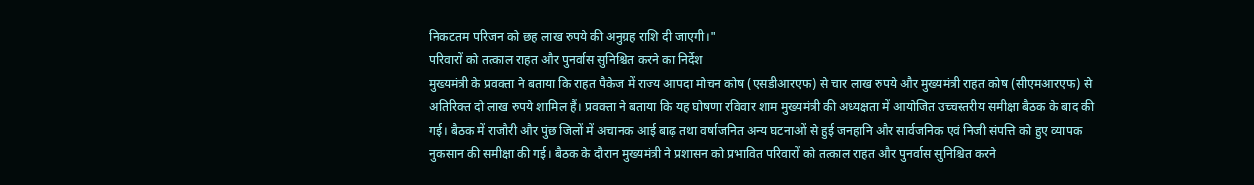निकटतम परिजन को छह लाख रुपये की अनुग्रह राशि दी जाएगी।"
परिवारों को तत्काल राहत और पुनर्वास सुनिश्चित करने का निर्देश
मुख्यमंत्री के प्रवक्ता ने बताया कि राहत पैकेज में राज्य आपदा मोचन कोष (एसडीआरएफ) से चार लाख रुपये और मुख्यमंत्री राहत कोष (सीएमआरएफ) से अतिरिक्त दो लाख रुपये शामिल हैं। प्रवक्ता ने बताया कि यह घोषणा रविवार शाम मुख्यमंत्री की अध्यक्षता में आयोजित उच्चस्तरीय समीक्षा बैठक के बाद की गई। बैठक में राजौरी और पुंछ जिलों में अचानक आई बाढ़ तथा वर्षाजनित अन्य घटनाओं से हुई जनहानि और सार्वजनिक एवं निजी संपत्ति को हुए व्यापक नुकसान की समीक्षा की गई। बैठक के दौरान मुख्यमंत्री ने प्रशासन को प्रभावित परिवारों को तत्काल राहत और पुनर्वास सुनिश्चित करने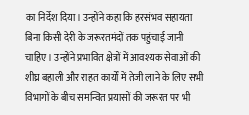का निर्देश दिया। उन्होंने कहा कि हरसंभव सहायता बिना किसी देरी के जरूरतमंदों तक पहुंचाई जानी चाहिए। उन्होंने प्रभावित क्षेत्रों में आवश्यक सेवाओं की शीघ्र बहाली और राहत कार्यों में तेजी लाने के लिए सभी विभागों के बीच समन्वित प्रयासों की जरूरत पर भी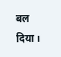बल दिया।